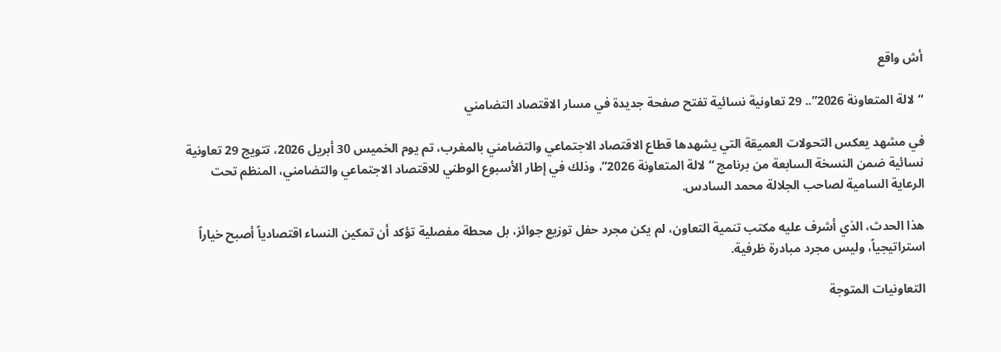أش واقع

“لالة المتعاونة 2026”.. 29 تعاونية نسائية تفتح صفحة جديدة في مسار الاقتصاد التضامني

في مشهد يعكس التحولات العميقة التي يشهدها قطاع الاقتصاد الاجتماعي والتضامني بالمغرب، تم يوم الخميس 30 أبريل 2026، تتويج 29 تعاونية نسائية ضمن النسخة السابعة من برنامج “لالة المتعاونة 2026”، وذلك في إطار الأسبوع الوطني للاقتصاد الاجتماعي والتضامني، المنظم تحت الرعاية السامية لصاحب الجلالة محمد السادس.

هذا الحدث، الذي أشرف عليه مكتب تنمية التعاون، لم يكن مجرد حفل توزيع جوائز، بل محطة مفصلية تؤكد أن تمكين النساء اقتصادياً أصبح خياراً استراتيجياً، وليس مجرد مبادرة ظرفية.

التعاونيات المتوجة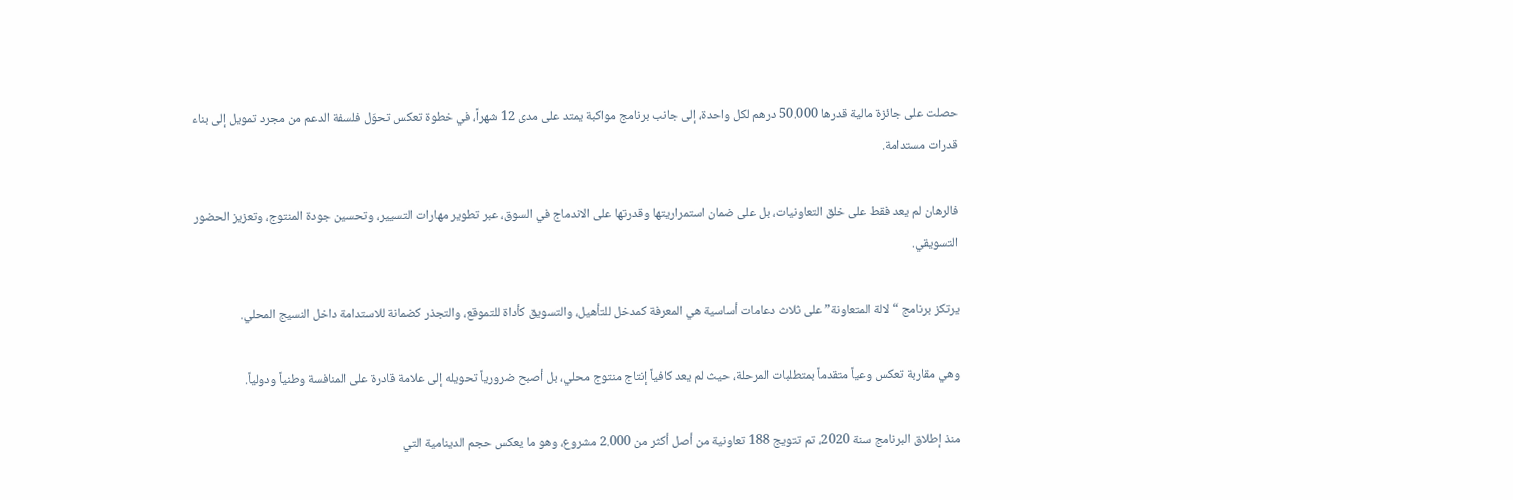حصلت على جائزة مالية قدرها 50.000 درهم لكل واحدة، إلى جانب برنامج مواكبة يمتد على مدى 12 شهراً، في خطوة تعكس تحوّل فلسفة الدعم من مجرد تمويل إلى بناء قدرات مستدامة.

فالرهان لم يعد فقط على خلق التعاونيات، بل على ضمان استمراريتها وقدرتها على الاندماج في السوق، عبر تطوير مهارات التسيير، وتحسين جودة المنتوج، وتعزيز الحضور التسويقي.

يرتكز برنامج “لالة المتعاونة” على ثلاث دعامات أساسية هي المعرفة كمدخل للتأهيل، والتسويق كأداة للتموقع، والتجذر كضمانة للاستدامة داخل النسيج المحلي.

وهي مقاربة تعكس وعياً متقدماً بمتطلبات المرحلة، حيث لم يعد كافياً إنتاج منتوج محلي، بل أصبح ضرورياً تحويله إلى علامة قادرة على المنافسة وطنياً ودولياً.

منذ إطلاق البرنامج سنة 2020، تم تتويج 188 تعاونية من أصل أكثر من 2.000 مشروع، وهو ما يعكس حجم الدينامية التي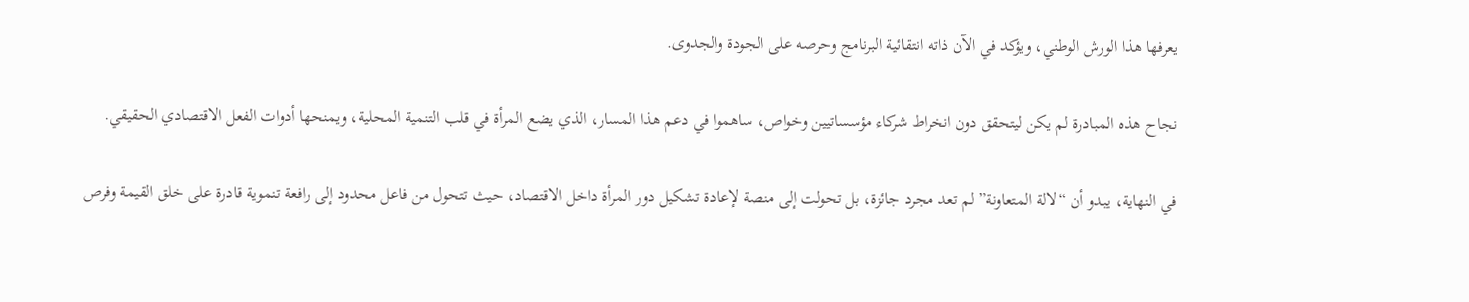يعرفها هذا الورش الوطني، ويؤكد في الآن ذاته انتقائية البرنامج وحرصه على الجودة والجدوى.

نجاح هذه المبادرة لم يكن ليتحقق دون انخراط شركاء مؤسساتيين وخواص، ساهموا في دعم هذا المسار، الذي يضع المرأة في قلب التنمية المحلية، ويمنحها أدوات الفعل الاقتصادي الحقيقي.

في النهاية، يبدو أن “لالة المتعاونة” لم تعد مجرد جائزة، بل تحولت إلى منصة لإعادة تشكيل دور المرأة داخل الاقتصاد، حيث تتحول من فاعل محدود إلى رافعة تنموية قادرة على خلق القيمة وفرص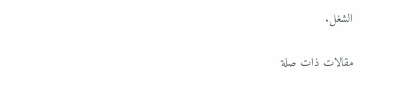الشغل.

مقالات ذات صلة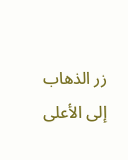زر الذهاب إلى الأعلى